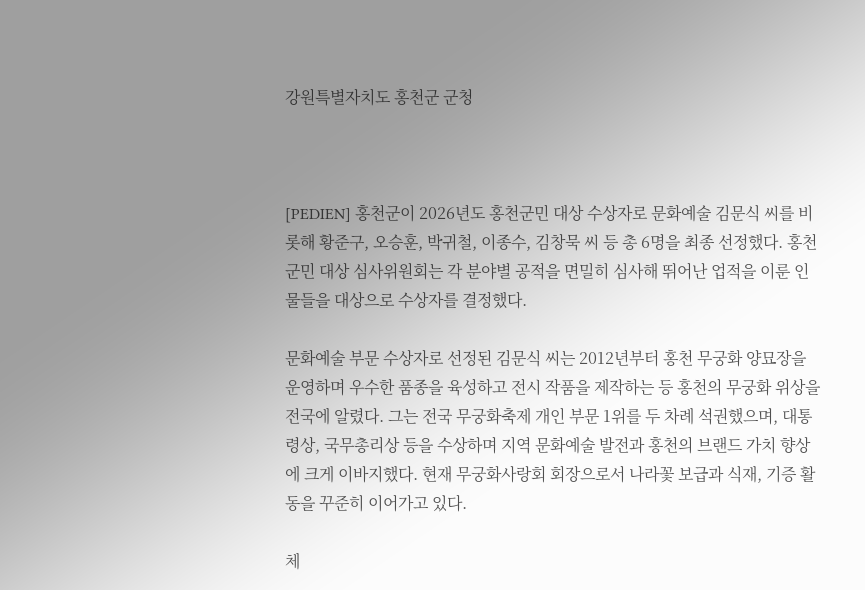강원특별자치도 홍천군 군청



[PEDIEN] 홍천군이 2026년도 홍천군민 대상 수상자로 문화예술 김문식 씨를 비롯해 황준구, 오승훈, 박귀철, 이종수, 김창묵 씨 등 총 6명을 최종 선정했다. 홍천군민 대상 심사위원회는 각 분야별 공적을 면밀히 심사해 뛰어난 업적을 이룬 인물들을 대상으로 수상자를 결정했다.

문화예술 부문 수상자로 선정된 김문식 씨는 2012년부터 홍천 무궁화 양묘장을 운영하며 우수한 품종을 육성하고 전시 작품을 제작하는 등 홍천의 무궁화 위상을 전국에 알렸다. 그는 전국 무궁화축제 개인 부문 1위를 두 차례 석권했으며, 대통령상, 국무총리상 등을 수상하며 지역 문화예술 발전과 홍천의 브랜드 가치 향상에 크게 이바지했다. 현재 무궁화사랑회 회장으로서 나라꽃 보급과 식재, 기증 활동을 꾸준히 이어가고 있다.

체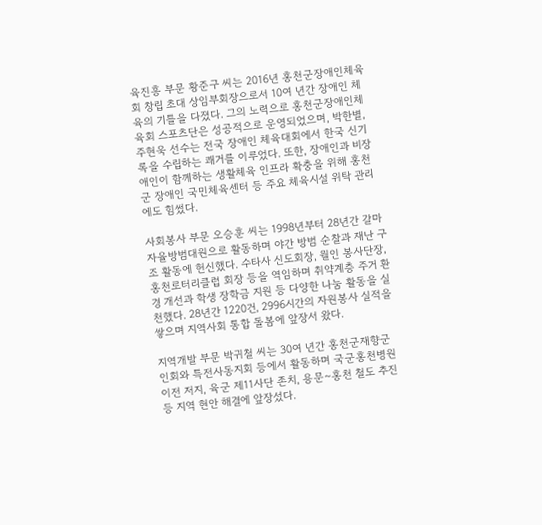육진흥 부문 황준구 씨는 2016년 홍천군장애인체육회 창립 초대 상임부회장으로서 10여 년간 장애인 체육의 기틀을 다졌다. 그의 노력으로 홍천군장애인체육회 스포츠단은 성공적으로 운영되었으며, 박한별, 주현욱 선수는 전국 장애인 체육대회에서 한국 신기록을 수립하는 쾌거를 이루었다. 또한, 장애인과 비장애인이 함께하는 생활체육 인프라 확충을 위해 홍천군 장애인 국민체육센터 등 주요 체육시설 위탁 관리에도 힘썼다.

사회봉사 부문 오승훈 씨는 1998년부터 28년간 갈마 자율방범대원으로 활동하며 야간 방범 순찰과 재난 구조 활동에 헌신했다. 수타사 신도회장, 월인 봉사단장, 홍천로터리클럽 회장 등을 역임하며 취약계층 주거 환경 개선과 학생 장학금 지원 등 다양한 나눔 활동을 실천했다. 28년간 1220건, 2996시간의 자원봉사 실적을 쌓으며 지역사회 통합 돌봄에 앞장서 왔다.

지역개발 부문 박귀철 씨는 30여 년간 홍천군재향군인회와 특전사동지회 등에서 활동하며 국군홍천병원 이전 저지, 육군 제11사단 존치, 용문~홍천 철도 추진 등 지역 현안 해결에 앞장섰다.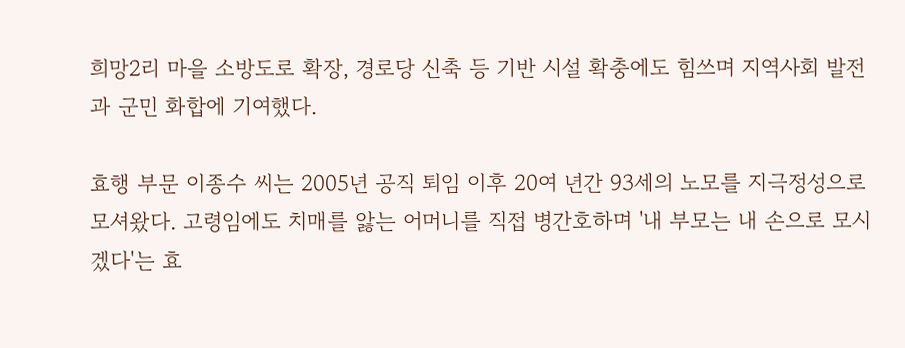희망2리 마을 소방도로 확장, 경로당 신축 등 기반 시설 확충에도 힘쓰며 지역사회 발전과 군민 화합에 기여했다.

효행 부문 이종수 씨는 2005년 공직 퇴임 이후 20여 년간 93세의 노모를 지극정성으로 모셔왔다. 고령임에도 치매를 앓는 어머니를 직접 병간호하며 '내 부모는 내 손으로 모시겠다'는 효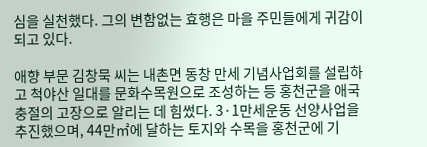심을 실천했다. 그의 변함없는 효행은 마을 주민들에게 귀감이 되고 있다.

애향 부문 김창묵 씨는 내촌면 동창 만세 기념사업회를 설립하고 척야산 일대를 문화수목원으로 조성하는 등 홍천군을 애국 충절의 고장으로 알리는 데 힘썼다. 3·1만세운동 선양사업을 추진했으며, 44만㎡에 달하는 토지와 수목을 홍천군에 기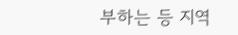부하는 등 지역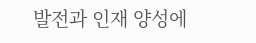발전과 인재 양성에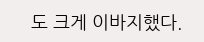도 크게 이바지했다.